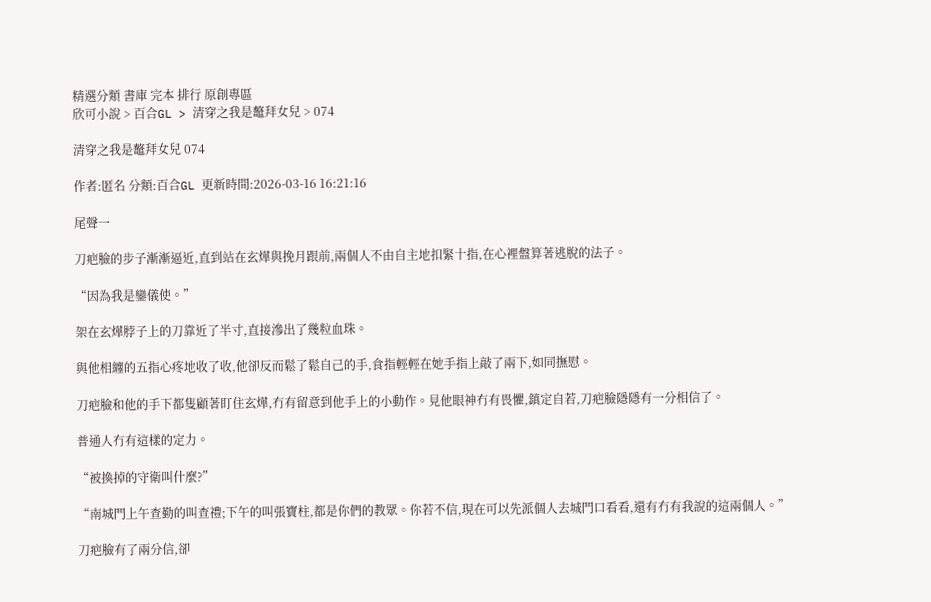精選分類 書庫 完本 排行 原創專區
欣可小說 > 百合GL > 清穿之我是鼇拜女兒 > 074

清穿之我是鼇拜女兒 074

作者:匿名 分類:百合GL 更新時間:2026-03-16 16:21:16

尾聲一

刀疤臉的步子漸漸逼近,直到站在玄燁與挽月跟前,兩個人不由自主地扣緊十指,在心裡盤算著逃脫的法子。

“因為我是鑾儀使。”

架在玄燁脖子上的刀靠近了半寸,直接滲出了幾粒血珠。

與他相纏的五指心疼地收了收,他卻反而鬆了鬆自己的手,食指輕輕在她手指上敲了兩下,如同撫慰。

刀疤臉和他的手下都隻顧著盯住玄燁,冇有留意到他手上的小動作。見他眼神冇有畏懼,鎮定自若,刀疤臉隱隱有一分相信了。

普通人冇有這樣的定力。

“被換掉的守衛叫什麼?”

“南城門上午查勤的叫查禮;下午的叫張寶柱,都是你們的教眾。你若不信,現在可以先派個人去城門口看看,還有冇有我說的這兩個人。”

刀疤臉有了兩分信,卻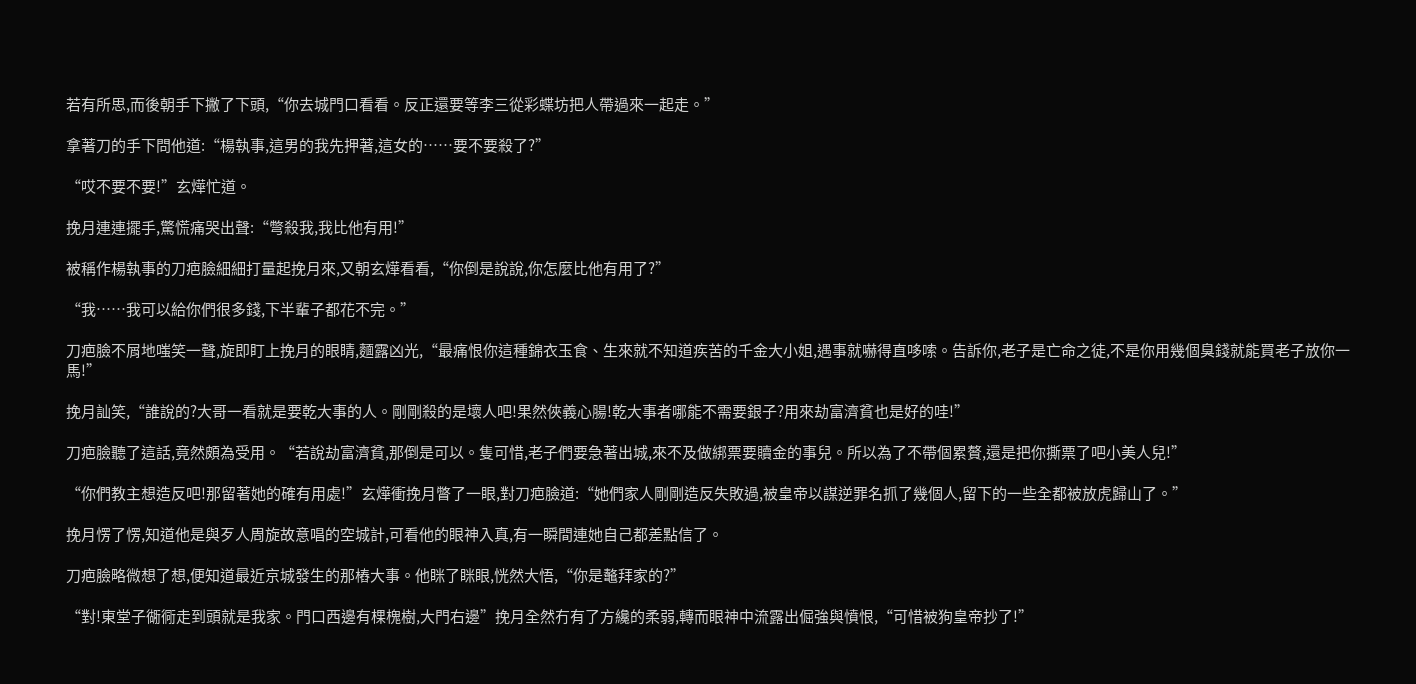若有所思,而後朝手下撇了下頭,“你去城門口看看。反正還要等李三從彩蝶坊把人帶過來一起走。”

拿著刀的手下問他道:“楊執事,這男的我先押著,這女的……要不要殺了?”

“哎不要不要!”玄燁忙道。

挽月連連擺手,驚慌痛哭出聲:“彆殺我,我比他有用!”

被稱作楊執事的刀疤臉細細打量起挽月來,又朝玄燁看看,“你倒是說說,你怎麼比他有用了?”

“我……我可以給你們很多錢,下半輩子都花不完。”

刀疤臉不屑地嗤笑一聲,旋即盯上挽月的眼睛,麵露凶光,“最痛恨你這種錦衣玉食、生來就不知道疾苦的千金大小姐,遇事就嚇得直哆嗦。告訴你,老子是亡命之徒,不是你用幾個臭錢就能買老子放你一馬!”

挽月訕笑,“誰說的?大哥一看就是要乾大事的人。剛剛殺的是壞人吧!果然俠義心腸!乾大事者哪能不需要銀子?用來劫富濟貧也是好的哇!”

刀疤臉聽了這話,竟然頗為受用。“若說劫富濟貧,那倒是可以。隻可惜,老子們要急著出城,來不及做綁票要贖金的事兒。所以為了不帶個累贅,還是把你撕票了吧小美人兒!”

“你們教主想造反吧!那留著她的確有用處!”玄燁衝挽月瞥了一眼,對刀疤臉道:“她們家人剛剛造反失敗過,被皇帝以謀逆罪名抓了幾個人,留下的一些全都被放虎歸山了。”

挽月愣了愣,知道他是與歹人周旋故意唱的空城計,可看他的眼神入真,有一瞬間連她自己都差點信了。

刀疤臉略微想了想,便知道最近京城發生的那樁大事。他眯了眯眼,恍然大悟,“你是鼇拜家的?”

“對!東堂子衚衕走到頭就是我家。門口西邊有棵槐樹,大門右邊”挽月全然冇有了方纔的柔弱,轉而眼神中流露出倔強與憤恨,“可惜被狗皇帝抄了!”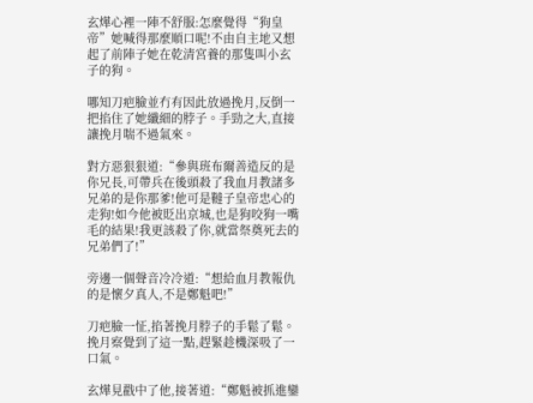玄燁心裡一陣不舒服:怎麼覺得“狗皇帝”她喊得那麼順口呢!不由自主地又想起了前陣子她在乾清宮養的那隻叫小玄子的狗。

哪知刀疤臉並冇有因此放過挽月,反倒一把掐住了她纖細的脖子。手勁之大,直接讓挽月喘不過氣來。

對方惡狠狠道:“參與班布爾善造反的是你兄長,可帶兵在後頭殺了我血月教諸多兄弟的是你那爹!他可是韃子皇帝忠心的走狗!如今他被貶出京城,也是狗咬狗一嘴毛的結果!我更該殺了你,就當祭奠死去的兄弟們了!”

旁邊一個聲音冷冷道:“想給血月教報仇的是懷夕真人,不是鄭魁吧!”

刀疤臉一怔,掐著挽月脖子的手鬆了鬆。挽月察覺到了這一點,趕緊趁機深吸了一口氣。

玄燁見戳中了他,接著道:“鄭魁被抓進鑾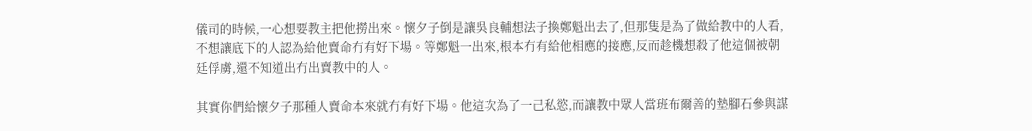儀司的時候,一心想要教主把他撈出來。懷夕子倒是讓吳良輔想法子換鄭魁出去了,但那隻是為了做給教中的人看,不想讓底下的人認為給他賣命冇有好下場。等鄭魁一出來,根本冇有給他相應的接應,反而趁機想殺了他這個被朝廷俘虜,還不知道出冇出賣教中的人。

其實你們給懷夕子那種人賣命本來就冇有好下場。他這次為了一己私慾,而讓教中眾人當班布爾善的墊腳石參與謀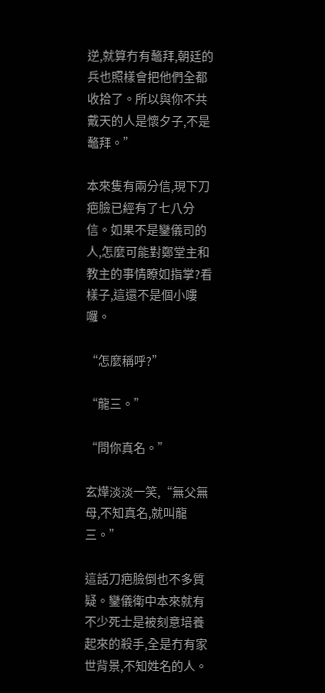逆,就算冇有鼇拜,朝廷的兵也照樣會把他們全都收拾了。所以與你不共戴天的人是懷夕子,不是鼇拜。”

本來隻有兩分信,現下刀疤臉已經有了七八分信。如果不是鑾儀司的人,怎麼可能對鄭堂主和教主的事情瞭如指掌?看樣子,這還不是個小嘍囉。

“怎麼稱呼?”

“龍三。”

“問你真名。”

玄燁淡淡一笑,“無父無母,不知真名,就叫龍三。”

這話刀疤臉倒也不多質疑。鑾儀衛中本來就有不少死士是被刻意培養起來的殺手,全是冇有家世背景,不知姓名的人。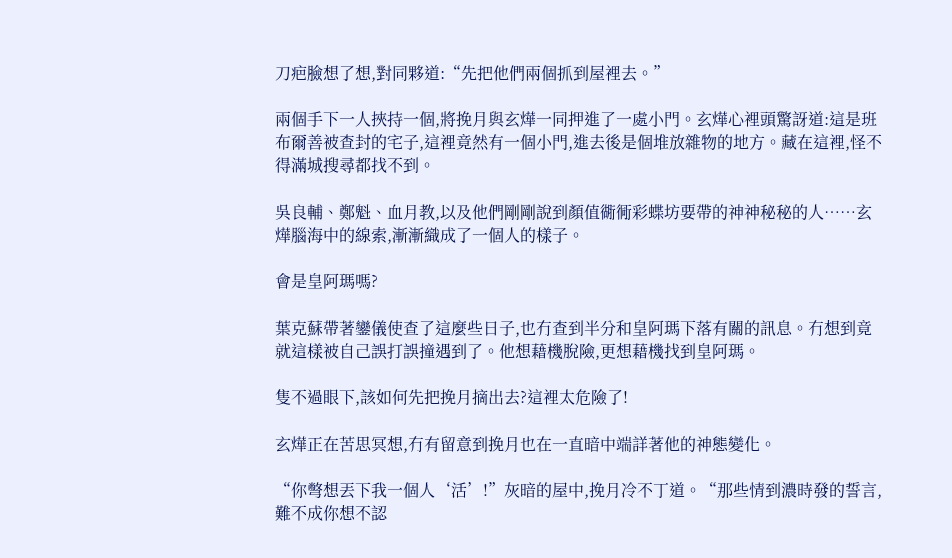刀疤臉想了想,對同夥道:“先把他們兩個抓到屋裡去。”

兩個手下一人挾持一個,將挽月與玄燁一同押進了一處小門。玄燁心裡頭驚訝道:這是班布爾善被查封的宅子,這裡竟然有一個小門,進去後是個堆放雜物的地方。藏在這裡,怪不得滿城搜尋都找不到。

吳良輔、鄭魁、血月教,以及他們剛剛說到顏值衚衕彩蝶坊要帶的神神秘秘的人……玄燁腦海中的線索,漸漸織成了一個人的樣子。

會是皇阿瑪嗎?

葉克蘇帶著鑾儀使查了這麼些日子,也冇查到半分和皇阿瑪下落有關的訊息。冇想到竟就這樣被自己誤打誤撞遇到了。他想藉機脫險,更想藉機找到皇阿瑪。

隻不過眼下,該如何先把挽月摘出去?這裡太危險了!

玄燁正在苦思冥想,冇有留意到挽月也在一直暗中端詳著他的神態變化。

“你彆想丟下我一個人‘活’!”灰暗的屋中,挽月冷不丁道。“那些情到濃時發的誓言,難不成你想不認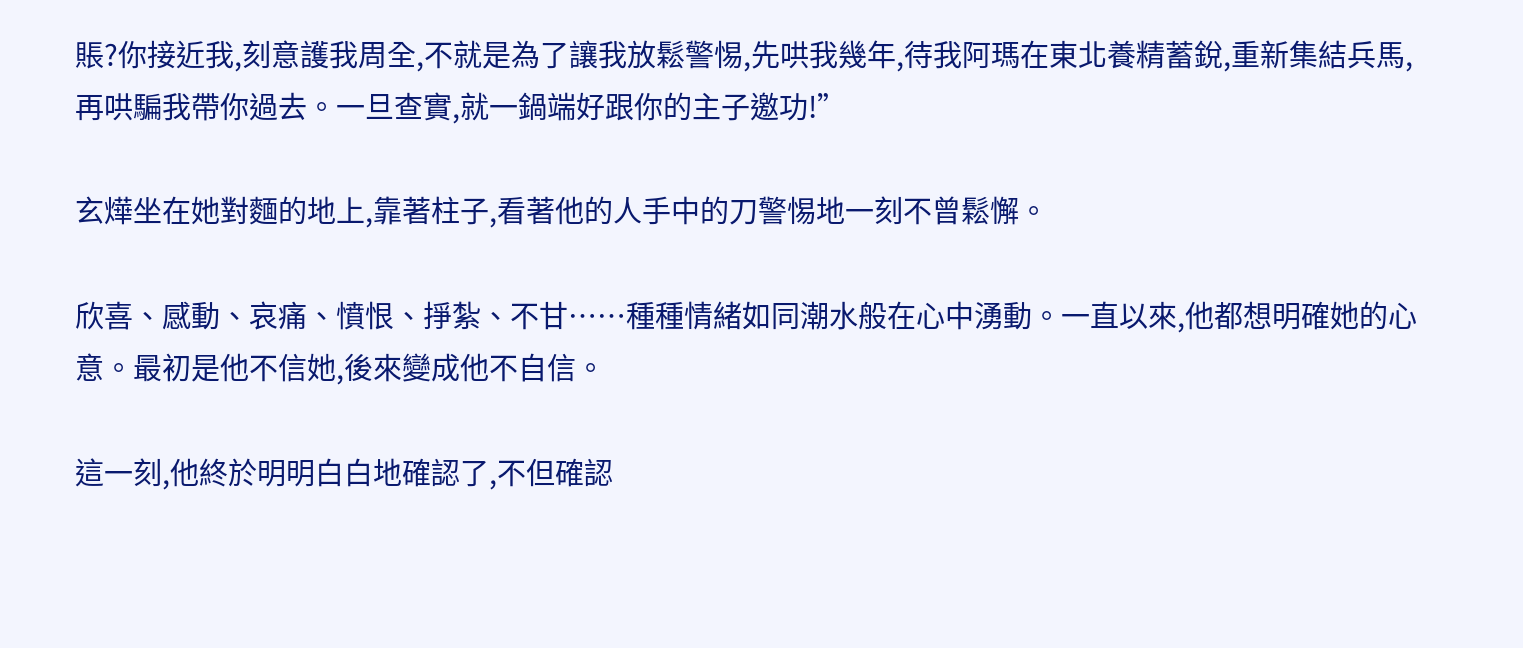賬?你接近我,刻意護我周全,不就是為了讓我放鬆警惕,先哄我幾年,待我阿瑪在東北養精蓄銳,重新集結兵馬,再哄騙我帶你過去。一旦查實,就一鍋端好跟你的主子邀功!”

玄燁坐在她對麵的地上,靠著柱子,看著他的人手中的刀警惕地一刻不曾鬆懈。

欣喜、感動、哀痛、憤恨、掙紮、不甘……種種情緒如同潮水般在心中湧動。一直以來,他都想明確她的心意。最初是他不信她,後來變成他不自信。

這一刻,他終於明明白白地確認了,不但確認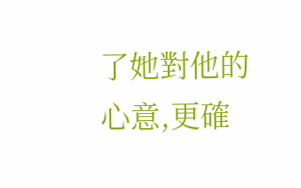了她對他的心意,更確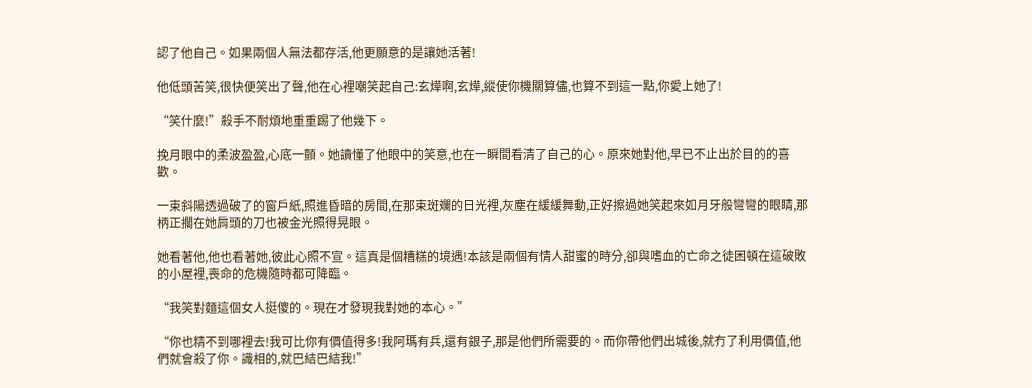認了他自己。如果兩個人無法都存活,他更願意的是讓她活著!

他低頭苦笑,很快便笑出了聲,他在心裡嘲笑起自己:玄燁啊,玄燁,縱使你機關算儘,也算不到這一點,你愛上她了!

“笑什麼!”殺手不耐煩地重重踢了他幾下。

挽月眼中的柔波盈盈,心底一顫。她讀懂了他眼中的笑意,也在一瞬間看清了自己的心。原來她對他,早已不止出於目的的喜歡。

一束斜陽透過破了的窗戶紙,照進昏暗的房間,在那束斑斕的日光裡,灰塵在緩緩舞動,正好擦過她笑起來如月牙般彎彎的眼睛,那柄正擱在她肩頭的刀也被金光照得晃眼。

她看著他,他也看著她,彼此心照不宣。這真是個糟糕的境遇!本該是兩個有情人甜蜜的時分,卻與嗜血的亡命之徒困頓在這破敗的小屋裡,喪命的危機隨時都可降臨。

“我笑對麵這個女人挺傻的。現在才發現我對她的本心。”

“你也精不到哪裡去!我可比你有價值得多!我阿瑪有兵,還有銀子,那是他們所需要的。而你帶他們出城後,就冇了利用價值,他們就會殺了你。識相的,就巴結巴結我!”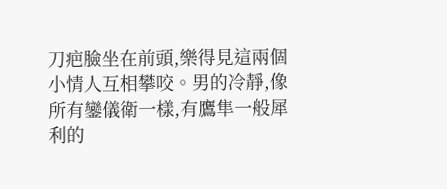刀疤臉坐在前頭,樂得見這兩個小情人互相攀咬。男的冷靜,像所有鑾儀衛一樣,有鷹隼一般犀利的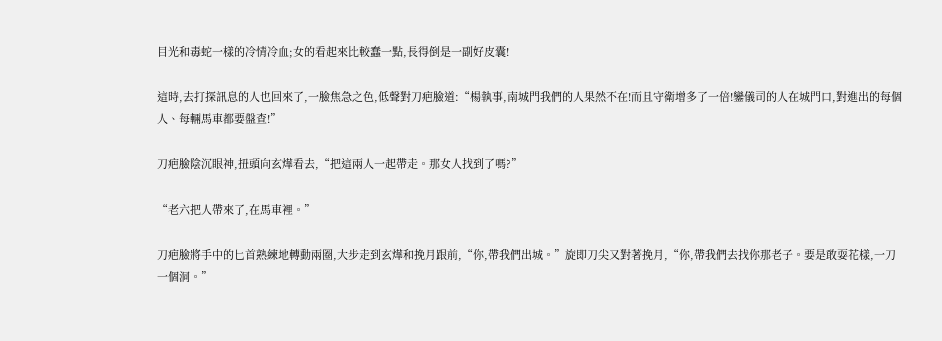目光和毒蛇一樣的冷情冷血;女的看起來比較蠢一點,長得倒是一副好皮囊!

這時,去打探訊息的人也回來了,一臉焦急之色,低聲對刀疤臉道:“楊執事,南城門我們的人果然不在!而且守衛增多了一倍!鑾儀司的人在城門口,對進出的每個人、每輛馬車都要盤查!”

刀疤臉陰沉眼神,扭頭向玄燁看去,“把這兩人一起帶走。那女人找到了嗎?”

“老六把人帶來了,在馬車裡。”

刀疤臉將手中的匕首熟練地轉動兩圈,大步走到玄燁和挽月跟前,“你,帶我們出城。”旋即刀尖又對著挽月,“你,帶我們去找你那老子。要是敢耍花樣,一刀一個洞。”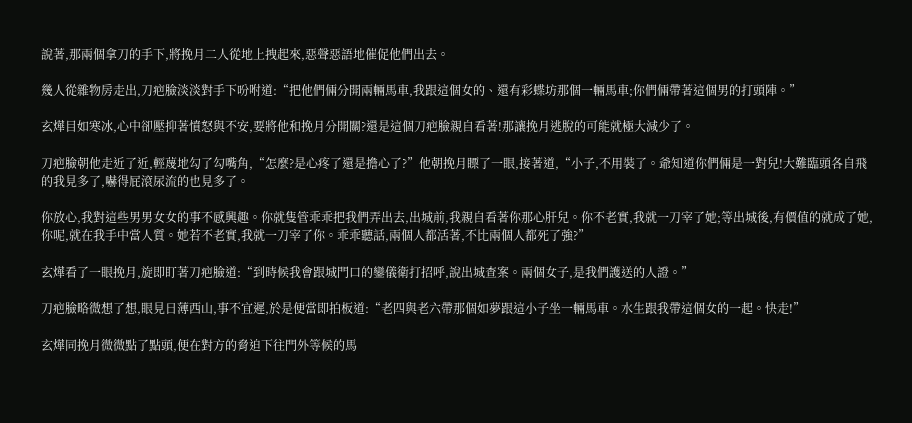說著,那兩個拿刀的手下,將挽月二人從地上拽起來,惡聲惡語地催促他們出去。

幾人從雜物房走出,刀疤臉淡淡對手下吩咐道:“把他們倆分開兩輛馬車,我跟這個女的、還有彩蝶坊那個一輛馬車;你們倆帶著這個男的打頭陣。”

玄燁目如寒冰,心中卻壓抑著憤怒與不安,要將他和挽月分開關?還是這個刀疤臉親自看著!那讓挽月逃脫的可能就極大減少了。

刀疤臉朝他走近了近,輕蔑地勾了勾嘴角,“怎麼?是心疼了還是擔心了?”他朝挽月瞟了一眼,接著道,“小子,不用裝了。爺知道你們倆是一對兒!大難臨頭各自飛的我見多了,嚇得屁滾尿流的也見多了。

你放心,我對這些男男女女的事不感興趣。你就隻管乖乖把我們弄出去,出城前,我親自看著你那心肝兒。你不老實,我就一刀宰了她;等出城後,有價值的就成了她,你呢,就在我手中當人質。她若不老實,我就一刀宰了你。乖乖聽話,兩個人都活著,不比兩個人都死了強?”

玄燁看了一眼挽月,旋即盯著刀疤臉道:“到時候我會跟城門口的鑾儀衛打招呼,說出城查案。兩個女子,是我們護送的人證。”

刀疤臉略微想了想,眼見日薄西山,事不宜遲,於是便當即拍板道:“老四與老六帶那個如夢跟這小子坐一輛馬車。水生跟我帶這個女的一起。快走!”

玄燁同挽月微微點了點頭,便在對方的脅迫下往門外等候的馬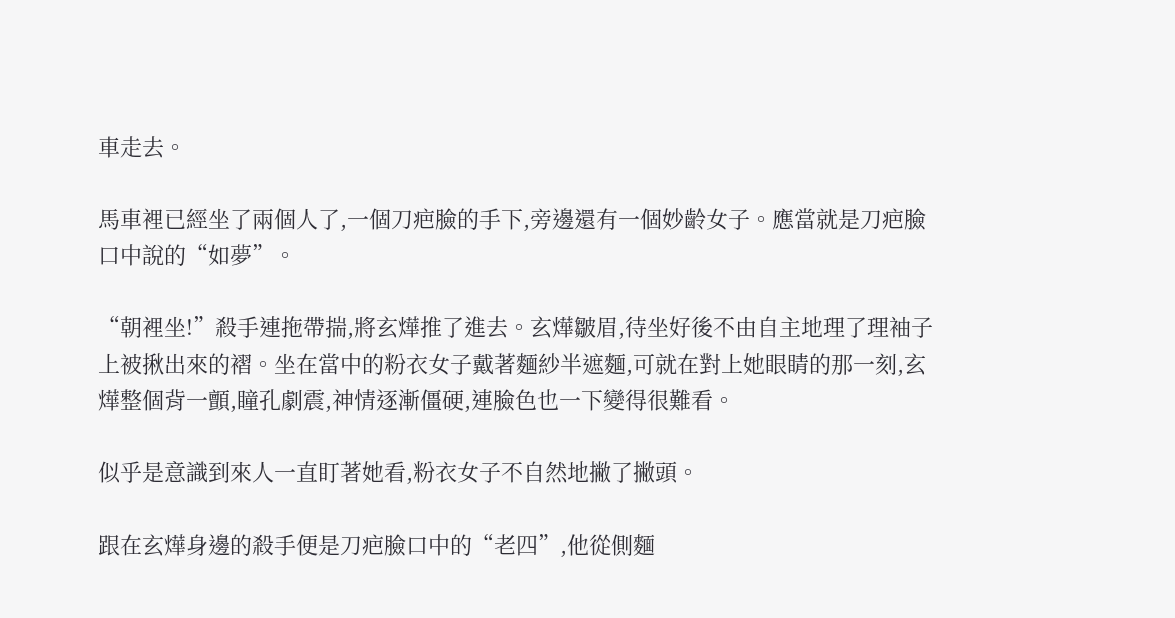車走去。

馬車裡已經坐了兩個人了,一個刀疤臉的手下,旁邊還有一個妙齡女子。應當就是刀疤臉口中說的“如夢”。

“朝裡坐!”殺手連拖帶揣,將玄燁推了進去。玄燁皺眉,待坐好後不由自主地理了理袖子上被揪出來的褶。坐在當中的粉衣女子戴著麵紗半遮麵,可就在對上她眼睛的那一刻,玄燁整個背一顫,瞳孔劇震,神情逐漸僵硬,連臉色也一下變得很難看。

似乎是意識到來人一直盯著她看,粉衣女子不自然地撇了撇頭。

跟在玄燁身邊的殺手便是刀疤臉口中的“老四”,他從側麵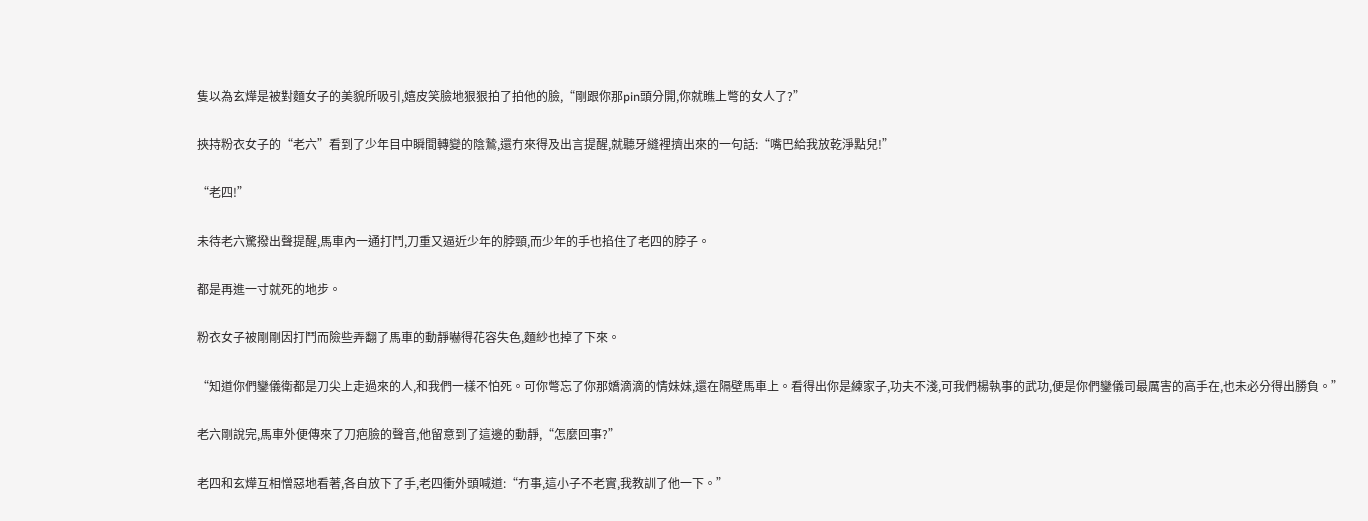隻以為玄燁是被對麵女子的美貌所吸引,嬉皮笑臉地狠狠拍了拍他的臉,“剛跟你那pin頭分開,你就瞧上彆的女人了?”

挾持粉衣女子的“老六”看到了少年目中瞬間轉變的陰鷙,還冇來得及出言提醒,就聽牙縫裡擠出來的一句話:“嘴巴給我放乾淨點兒!”

“老四!”

未待老六驚撥出聲提醒,馬車內一通打鬥,刀重又逼近少年的脖頸,而少年的手也掐住了老四的脖子。

都是再進一寸就死的地步。

粉衣女子被剛剛因打鬥而險些弄翻了馬車的動靜嚇得花容失色,麵紗也掉了下來。

“知道你們鑾儀衛都是刀尖上走過來的人,和我們一樣不怕死。可你彆忘了你那嬌滴滴的情妹妹,還在隔壁馬車上。看得出你是練家子,功夫不淺,可我們楊執事的武功,便是你們鑾儀司最厲害的高手在,也未必分得出勝負。”

老六剛說完,馬車外便傳來了刀疤臉的聲音,他留意到了這邊的動靜,“怎麼回事?”

老四和玄燁互相憎惡地看著,各自放下了手,老四衝外頭喊道:“冇事,這小子不老實,我教訓了他一下。”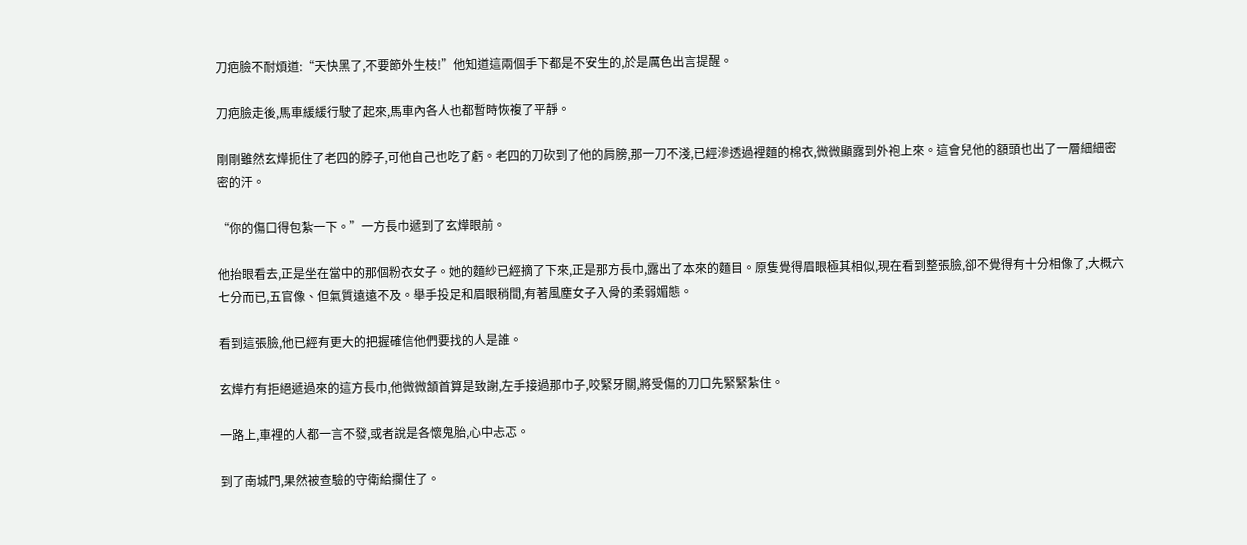刀疤臉不耐煩道:“天快黑了,不要節外生枝!”他知道這兩個手下都是不安生的,於是厲色出言提醒。

刀疤臉走後,馬車緩緩行駛了起來,馬車內各人也都暫時恢複了平靜。

剛剛雖然玄燁扼住了老四的脖子,可他自己也吃了虧。老四的刀砍到了他的肩膀,那一刀不淺,已經滲透過裡麵的棉衣,微微顯露到外袍上來。這會兒他的額頭也出了一層細細密密的汗。

“你的傷口得包紮一下。”一方長巾遞到了玄燁眼前。

他抬眼看去,正是坐在當中的那個粉衣女子。她的麵紗已經摘了下來,正是那方長巾,露出了本來的麵目。原隻覺得眉眼極其相似,現在看到整張臉,卻不覺得有十分相像了,大概六七分而已,五官像、但氣質遠遠不及。舉手投足和眉眼稍間,有著風塵女子入骨的柔弱媚態。

看到這張臉,他已經有更大的把握確信他們要找的人是誰。

玄燁冇有拒絕遞過來的這方長巾,他微微頷首算是致謝,左手接過那巾子,咬緊牙關,將受傷的刀口先緊緊紮住。

一路上,車裡的人都一言不發,或者說是各懷鬼胎,心中忐忑。

到了南城門,果然被查驗的守衛給攔住了。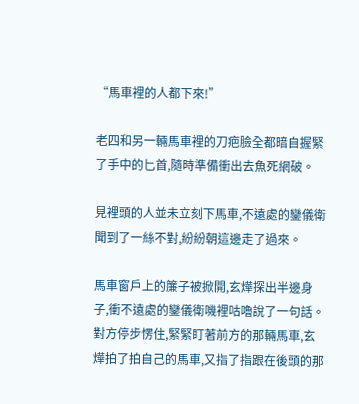“馬車裡的人都下來!”

老四和另一輛馬車裡的刀疤臉全都暗自握緊了手中的匕首,隨時準備衝出去魚死網破。

見裡頭的人並未立刻下馬車,不遠處的鑾儀衛聞到了一絲不對,紛紛朝這邊走了過來。

馬車窗戶上的簾子被掀開,玄燁探出半邊身子,衝不遠處的鑾儀衛嘰裡咕嚕說了一句話。對方停步愣住,緊緊盯著前方的那輛馬車,玄燁拍了拍自己的馬車,又指了指跟在後頭的那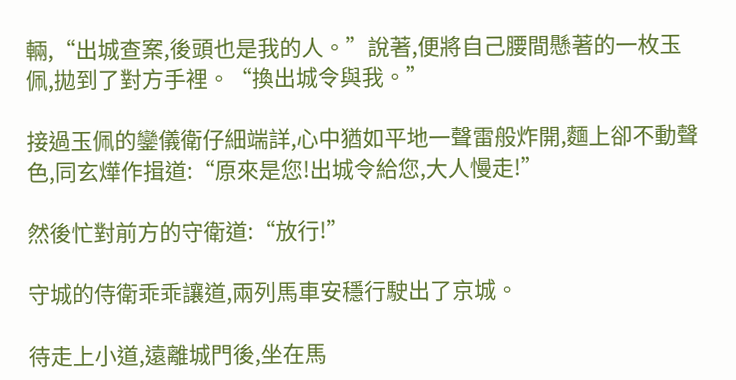輛,“出城查案,後頭也是我的人。”說著,便將自己腰間懸著的一枚玉佩,拋到了對方手裡。“換出城令與我。”

接過玉佩的鑾儀衛仔細端詳,心中猶如平地一聲雷般炸開,麵上卻不動聲色,同玄燁作揖道:“原來是您!出城令給您,大人慢走!”

然後忙對前方的守衛道:“放行!”

守城的侍衛乖乖讓道,兩列馬車安穩行駛出了京城。

待走上小道,遠離城門後,坐在馬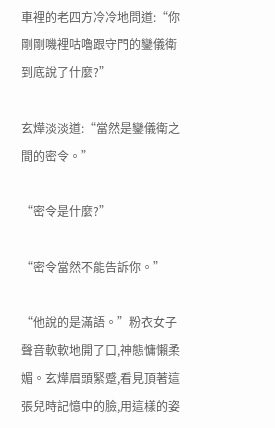車裡的老四方冷冷地問道:“你剛剛嘰裡咕嚕跟守門的鑾儀衛到底說了什麼?”

玄燁淡淡道:“當然是鑾儀衛之間的密令。”

“密令是什麼?”

“密令當然不能告訴你。”

“他說的是滿語。”粉衣女子聲音軟軟地開了口,神態慵懶柔媚。玄燁眉頭緊蹙,看見頂著這張兒時記憶中的臉,用這樣的姿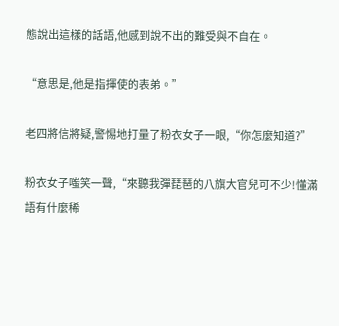態說出這樣的話語,他感到說不出的難受與不自在。

“意思是,他是指揮使的表弟。”

老四將信將疑,警惕地打量了粉衣女子一眼,“你怎麼知道?”

粉衣女子嗤笑一聲,“來聽我彈琵琶的八旗大官兒可不少!懂滿語有什麼稀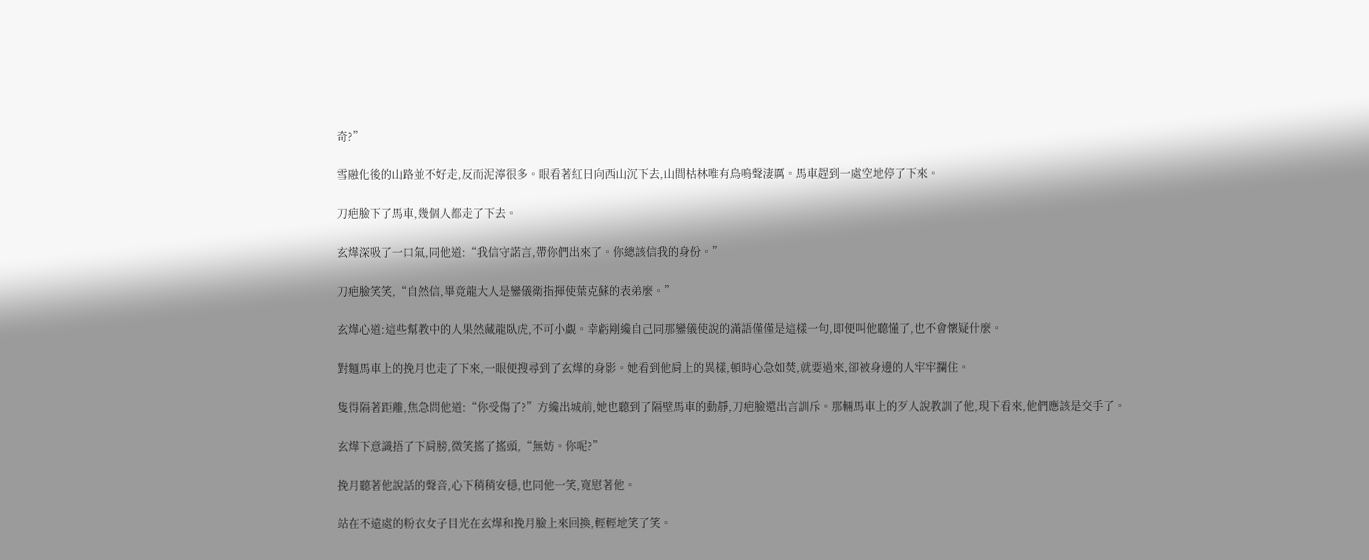奇?”

雪融化後的山路並不好走,反而泥濘很多。眼看著紅日向西山沉下去,山間枯林唯有鳥鳴聲淒厲。馬車趕到一處空地停了下來。

刀疤臉下了馬車,幾個人都走了下去。

玄燁深吸了一口氣,同他道:“我信守諾言,帶你們出來了。你總該信我的身份。”

刀疤臉笑笑,“自然信,畢竟龍大人是鑾儀衛指揮使葉克蘇的表弟麼。”

玄燁心道:這些幫教中的人果然藏龍臥虎,不可小覷。幸虧剛纔自己同那鑾儀使說的滿語僅僅是這樣一句,即便叫他聽懂了,也不會懷疑什麼。

對麵馬車上的挽月也走了下來,一眼便搜尋到了玄燁的身影。她看到他肩上的異樣,頓時心急如焚,就要過來,卻被身邊的人牢牢攔住。

隻得隔著距離,焦急問他道:“你受傷了?”方纔出城前,她也聽到了隔壁馬車的動靜,刀疤臉還出言訓斥。那輛馬車上的歹人說教訓了他,現下看來,他們應該是交手了。

玄燁下意識捂了下肩膀,微笑搖了搖頭,“無妨。你呢?”

挽月聽著他說話的聲音,心下稍稍安穩,也同他一笑,寬慰著他。

站在不遠處的粉衣女子目光在玄燁和挽月臉上來回換,輕輕地笑了笑。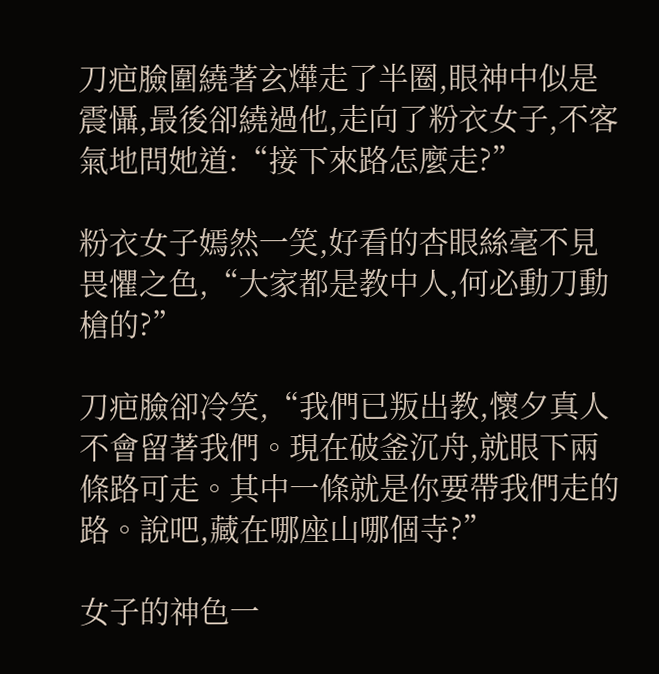刀疤臉圍繞著玄燁走了半圈,眼神中似是震懾,最後卻繞過他,走向了粉衣女子,不客氣地問她道:“接下來路怎麼走?”

粉衣女子嫣然一笑,好看的杏眼絲毫不見畏懼之色,“大家都是教中人,何必動刀動槍的?”

刀疤臉卻冷笑,“我們已叛出教,懷夕真人不會留著我們。現在破釜沉舟,就眼下兩條路可走。其中一條就是你要帶我們走的路。說吧,藏在哪座山哪個寺?”

女子的神色一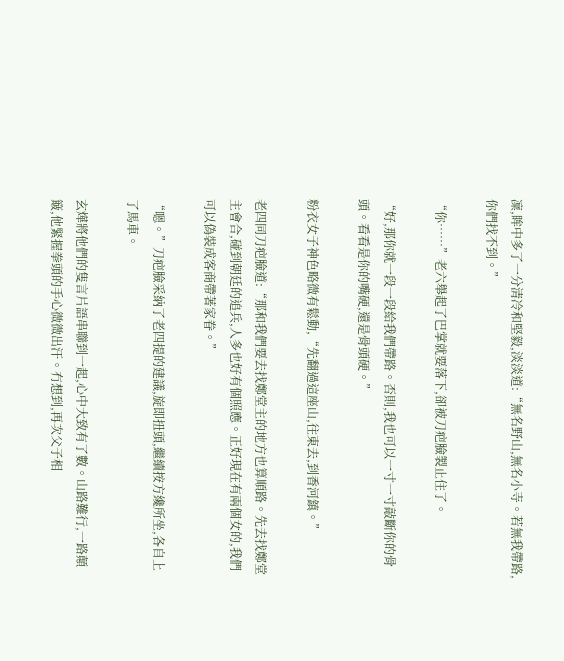凜,眸中多了一分清冷和堅毅,淡淡道:“無名野山,無名小寺。若無我帶路,你們找不到。”

“你……”老六舉起了巴掌就要落下,卻被刀疤臉製止住了。

“好,那你就一段一段給我們帶路。否則,我也可以一寸一寸敲斷你的骨頭。看看是你的嘴硬,還是骨頭硬。”

粉衣女子神色略微有鬆動,“先翻過這座山,往東去,到香河鎮。”

老四同刀疤臉道:“那和我們要去找鄭堂主的地方也算順路。先去找鄭堂主會合,碰到朝廷的追兵,人多也好有個照應。正好現在有兩個女的,我們可以偽裝成客商帶著家眷。”

“嗯。”刀疤臉采納了老四提的建議,旋即扭頭,繼續按方纔所坐,各自上了馬車。

玄燁將他們的隻言片語串聯到一起,心中大致有了數。山路難行,一路顛簸,他緊握拳頭的手心微微出汗。冇想到,再次父子相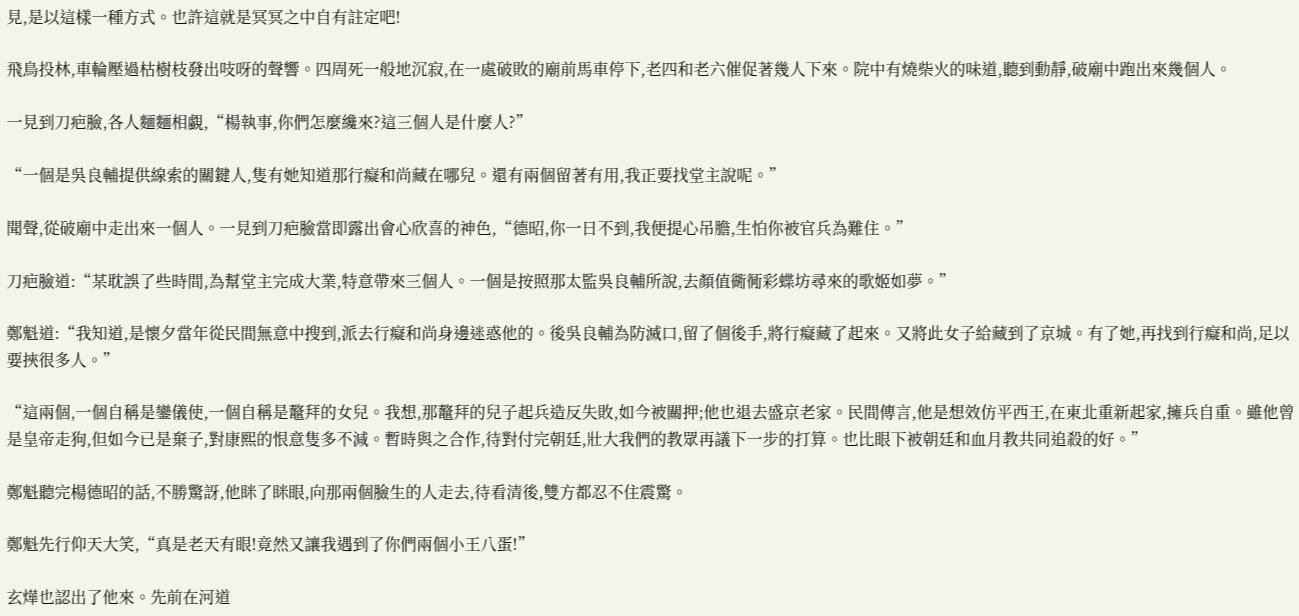見,是以這樣一種方式。也許這就是冥冥之中自有註定吧!

飛鳥投林,車輪壓過枯樹枝發出吱呀的聲響。四周死一般地沉寂,在一處破敗的廟前馬車停下,老四和老六催促著幾人下來。院中有燒柴火的味道,聽到動靜,破廟中跑出來幾個人。

一見到刀疤臉,各人麵麵相覷,“楊執事,你們怎麼纔來?這三個人是什麼人?”

“一個是吳良輔提供線索的關鍵人,隻有她知道那行癡和尚藏在哪兒。還有兩個留著有用,我正要找堂主說呢。”

聞聲,從破廟中走出來一個人。一見到刀疤臉當即露出會心欣喜的神色,“德昭,你一日不到,我便提心吊膽,生怕你被官兵為難住。”

刀疤臉道:“某耽誤了些時間,為幫堂主完成大業,特意帶來三個人。一個是按照那太監吳良輔所說,去顏值衚衕彩蝶坊尋來的歌姬如夢。”

鄭魁道:“我知道,是懷夕當年從民間無意中搜到,派去行癡和尚身邊迷惑他的。後吳良輔為防滅口,留了個後手,將行癡藏了起來。又將此女子給藏到了京城。有了她,再找到行癡和尚,足以要挾很多人。”

“這兩個,一個自稱是鑾儀使,一個自稱是鼇拜的女兒。我想,那鼇拜的兒子起兵造反失敗,如今被關押;他也退去盛京老家。民間傳言,他是想效仿平西王,在東北重新起家,擁兵自重。雖他曾是皇帝走狗,但如今已是棄子,對康熙的恨意隻多不減。暫時與之合作,待對付完朝廷,壯大我們的教眾再議下一步的打算。也比眼下被朝廷和血月教共同追殺的好。”

鄭魁聽完楊德昭的話,不勝驚訝,他眯了眯眼,向那兩個臉生的人走去,待看清後,雙方都忍不住震驚。

鄭魁先行仰天大笑,“真是老天有眼!竟然又讓我遇到了你們兩個小王八蛋!”

玄燁也認出了他來。先前在河道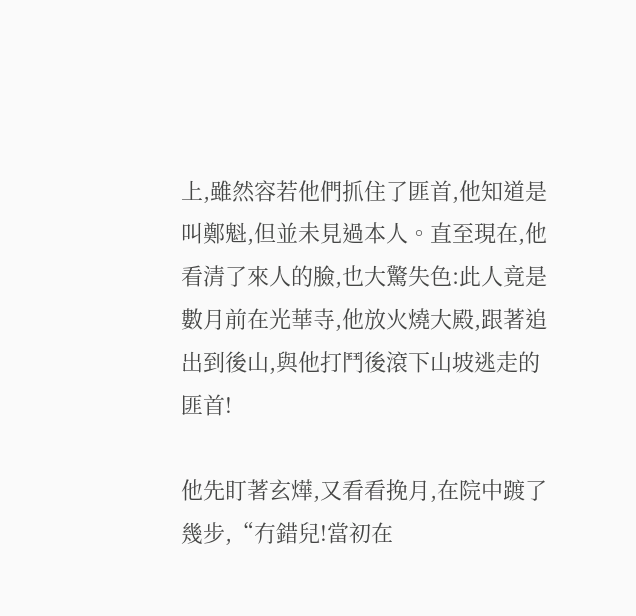上,雖然容若他們抓住了匪首,他知道是叫鄭魁,但並未見過本人。直至現在,他看清了來人的臉,也大驚失色:此人竟是數月前在光華寺,他放火燒大殿,跟著追出到後山,與他打鬥後滾下山坡逃走的匪首!

他先盯著玄燁,又看看挽月,在院中踱了幾步,“冇錯兒!當初在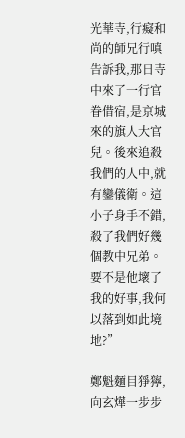光華寺,行癡和尚的師兄行嗔告訴我,那日寺中來了一行官眷借宿,是京城來的旗人大官兒。後來追殺我們的人中,就有鑾儀衛。這小子身手不錯,殺了我們好幾個教中兄弟。要不是他壞了我的好事,我何以落到如此境地?”

鄭魁麵目猙獰,向玄燁一步步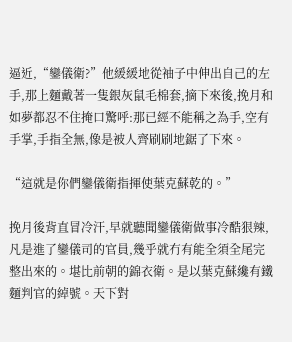逼近,“鑾儀衛?”他緩緩地從袖子中伸出自己的左手,那上麵戴著一隻銀灰鼠毛棉套,摘下來後,挽月和如夢都忍不住掩口驚呼:那已經不能稱之為手,空有手掌,手指全無,像是被人齊刷刷地鋸了下來。

“這就是你們鑾儀衛指揮使葉克蘇乾的。”

挽月後背直冒冷汗,早就聽聞鑾儀衛做事冷酷狠辣,凡是進了鑾儀司的官員,幾乎就冇有能全須全尾完整出來的。堪比前朝的錦衣衛。是以葉克蘇纔有鐵麵判官的綽號。天下對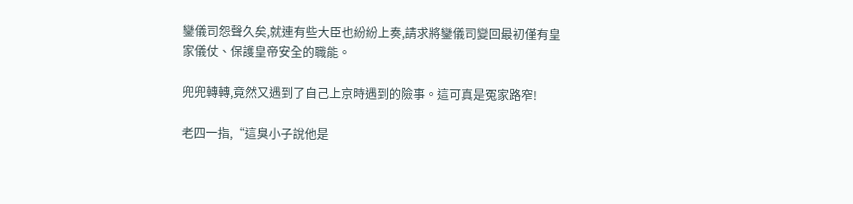鑾儀司怨聲久矣,就連有些大臣也紛紛上奏,請求將鑾儀司變回最初僅有皇家儀仗、保護皇帝安全的職能。

兜兜轉轉,竟然又遇到了自己上京時遇到的險事。這可真是冤家路窄!

老四一指,“這臭小子說他是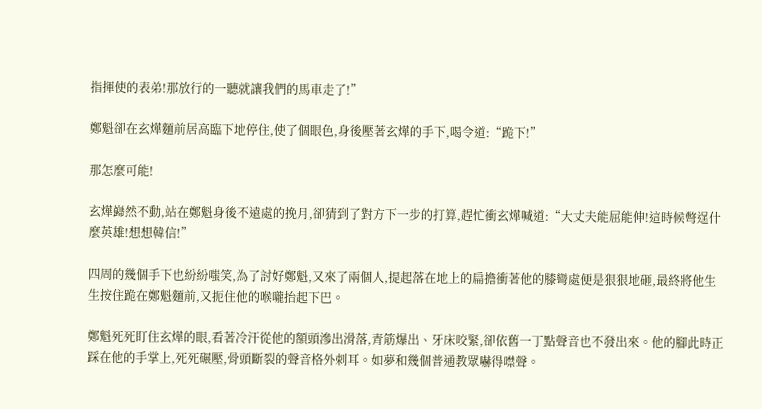指揮使的表弟!那放行的一聽就讓我們的馬車走了!”

鄭魁卻在玄燁麵前居高臨下地停住,使了個眼色,身後壓著玄燁的手下,喝令道:“跪下!”

那怎麼可能!

玄燁巋然不動,站在鄭魁身後不遠處的挽月,卻猜到了對方下一步的打算,趕忙衝玄燁喊道:“大丈夫能屈能伸!這時候彆逞什麼英雄!想想韓信!”

四周的幾個手下也紛紛嗤笑,為了討好鄭魁,又來了兩個人,提起落在地上的扁擔衝著他的膝彎處便是狠狠地砸,最終將他生生按住跪在鄭魁麵前,又扼住他的喉嚨抬起下巴。

鄭魁死死盯住玄燁的眼,看著冷汗從他的額頭滲出滑落,青筋爆出、牙床咬緊,卻依舊一丁點聲音也不發出來。他的腳此時正踩在他的手掌上,死死碾壓,骨頭斷裂的聲音格外刺耳。如夢和幾個普通教眾嚇得噤聲。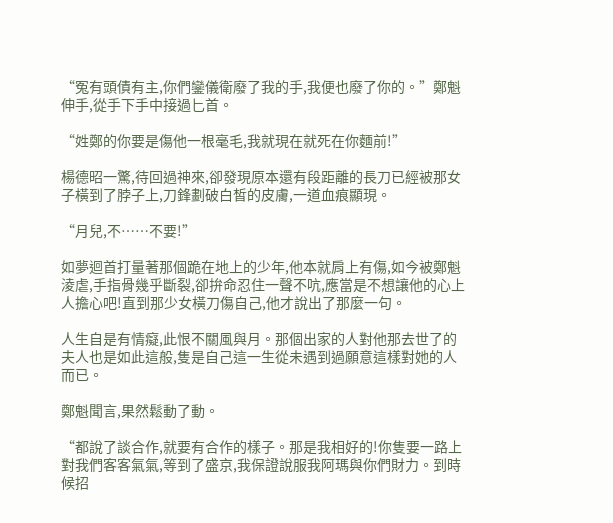“冤有頭債有主,你們鑾儀衛廢了我的手,我便也廢了你的。”鄭魁伸手,從手下手中接過匕首。

“姓鄭的你要是傷他一根毫毛,我就現在就死在你麵前!”

楊德昭一驚,待回過神來,卻發現原本還有段距離的長刀已經被那女子橫到了脖子上,刀鋒劃破白皙的皮膚,一道血痕顯現。

“月兒,不……不要!”

如夢迴首打量著那個跪在地上的少年,他本就肩上有傷,如今被鄭魁淩虐,手指骨幾乎斷裂,卻拚命忍住一聲不吭,應當是不想讓他的心上人擔心吧!直到那少女橫刀傷自己,他才說出了那麼一句。

人生自是有情癡,此恨不關風與月。那個出家的人對他那去世了的夫人也是如此這般,隻是自己這一生從未遇到過願意這樣對她的人而已。

鄭魁聞言,果然鬆動了動。

“都說了談合作,就要有合作的樣子。那是我相好的!你隻要一路上對我們客客氣氣,等到了盛京,我保證說服我阿瑪與你們財力。到時候招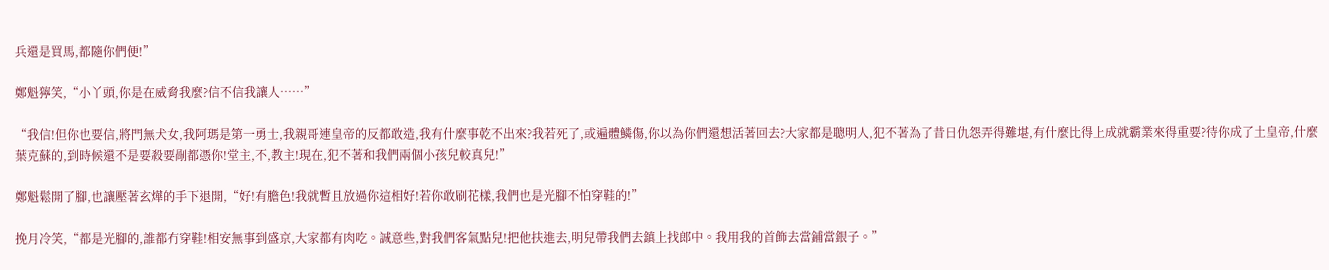兵還是買馬,都隨你們便!”

鄭魁獰笑,“小丫頭,你是在威脅我麼?信不信我讓人……”

“我信!但你也要信,將門無犬女,我阿瑪是第一勇士,我親哥連皇帝的反都敢造,我有什麼事乾不出來?我若死了,或遍體鱗傷,你以為你們還想活著回去?大家都是聰明人,犯不著為了昔日仇怨弄得難堪,有什麼比得上成就霸業來得重要?待你成了土皇帝,什麼葉克蘇的,到時候還不是要殺要剮都憑你!堂主,不,教主!現在,犯不著和我們兩個小孩兒較真兒!”

鄭魁鬆開了腳,也讓壓著玄燁的手下退開,“好!有膽色!我就暫且放過你這相好!若你敢刷花樣,我們也是光腳不怕穿鞋的!”

挽月冷笑,“都是光腳的,誰都冇穿鞋!相安無事到盛京,大家都有肉吃。誠意些,對我們客氣點兒!把他扶進去,明兒帶我們去鎮上找郎中。我用我的首飾去當鋪當銀子。”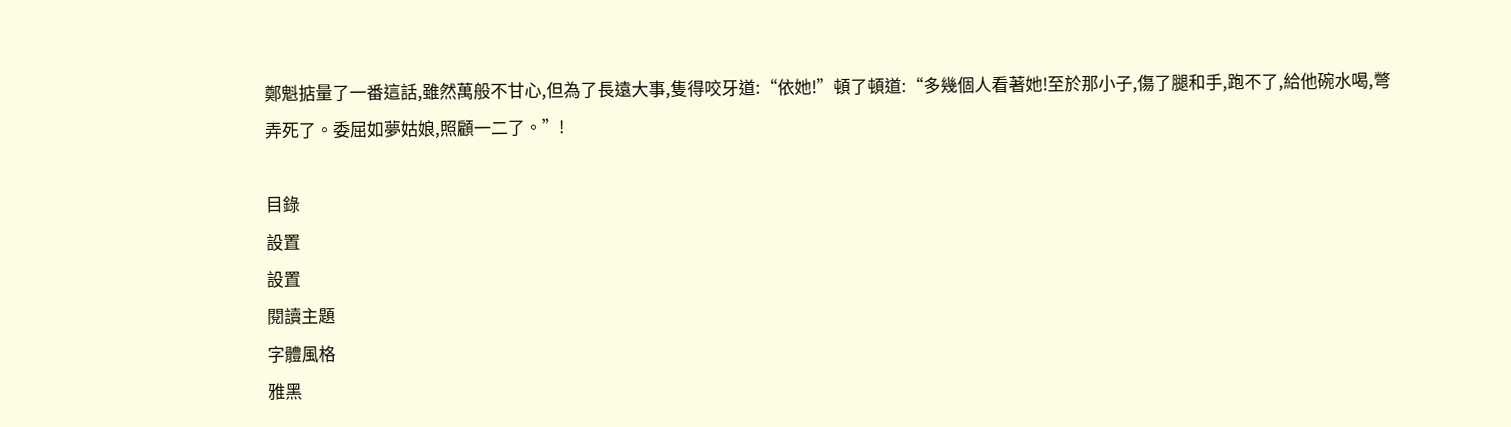鄭魁掂量了一番這話,雖然萬般不甘心,但為了長遠大事,隻得咬牙道:“依她!”頓了頓道:“多幾個人看著她!至於那小子,傷了腿和手,跑不了,給他碗水喝,彆弄死了。委屈如夢姑娘,照顧一二了。”!

目錄
設置
設置
閱讀主題
字體風格
雅黑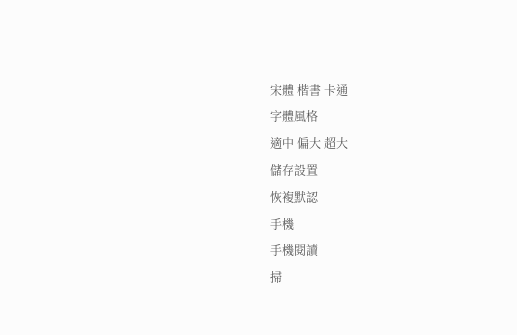宋體 楷書 卡通
字體風格
適中 偏大 超大
儲存設置
恢複默認
手機
手機閱讀
掃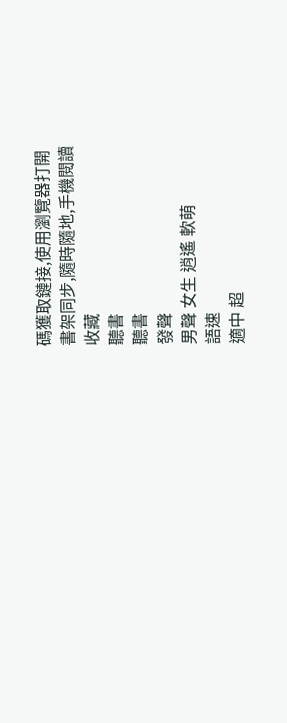碼獲取鏈接,使用瀏覽器打開
書架同步,隨時隨地,手機閱讀
收藏
聽書
聽書
發聲
男聲 女生 逍遙 軟萌
語速
適中 超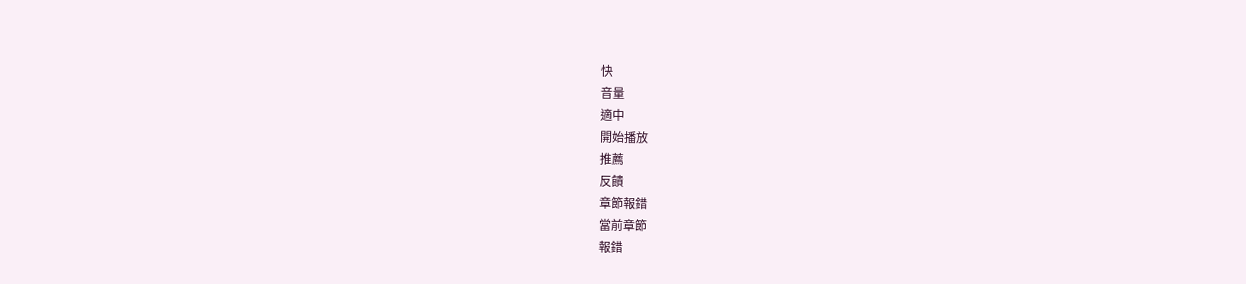快
音量
適中
開始播放
推薦
反饋
章節報錯
當前章節
報錯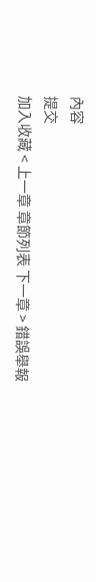內容
提交
加入收藏 < 上一章 章節列表 下一章 > 錯誤舉報